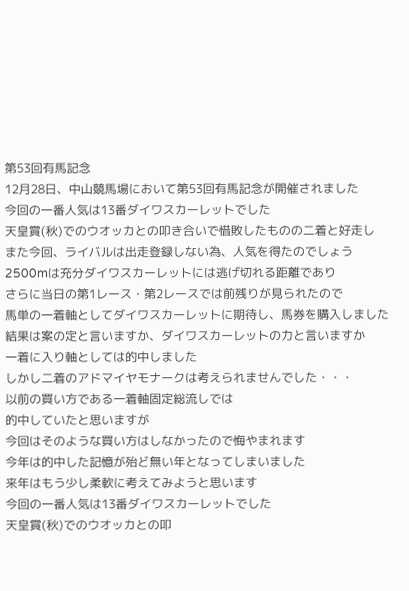第53回有馬記念
12月28日、中山競馬場において第53回有馬記念が開催されました
今回の一番人気は13番ダイワスカーレットでした
天皇賞(秋)でのウオッカとの叩き合いで惜敗したものの二着と好走し
また今回、ライバルは出走登録しない為、人気を得たのでしょう
2500mは充分ダイワスカーレットには逃げ切れる距離であり
さらに当日の第1レース・第2レースでは前残りが見られたので
馬単の一着軸としてダイワスカーレットに期待し、馬券を購入しました
結果は案の定と言いますか、ダイワスカーレットの力と言いますか
一着に入り軸としては的中しました
しかし二着のアドマイヤモナークは考えられませんでした・・・
以前の買い方である一着軸固定総流しでは
的中していたと思いますが
今回はそのような買い方はしなかったので悔やまれます
今年は的中した記憶が殆ど無い年となってしまいました
来年はもう少し柔軟に考えてみようと思います
今回の一番人気は13番ダイワスカーレットでした
天皇賞(秋)でのウオッカとの叩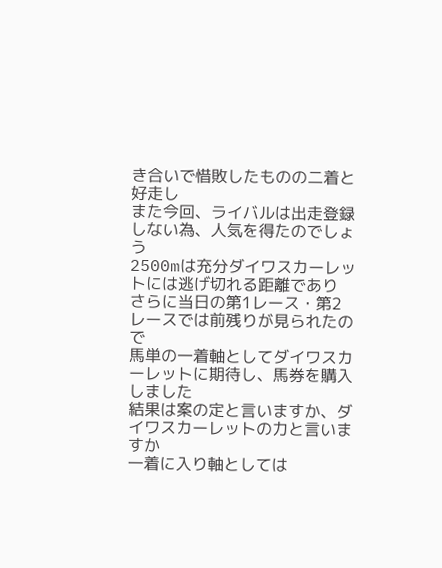き合いで惜敗したものの二着と好走し
また今回、ライバルは出走登録しない為、人気を得たのでしょう
2500mは充分ダイワスカーレットには逃げ切れる距離であり
さらに当日の第1レース・第2レースでは前残りが見られたので
馬単の一着軸としてダイワスカーレットに期待し、馬券を購入しました
結果は案の定と言いますか、ダイワスカーレットの力と言いますか
一着に入り軸としては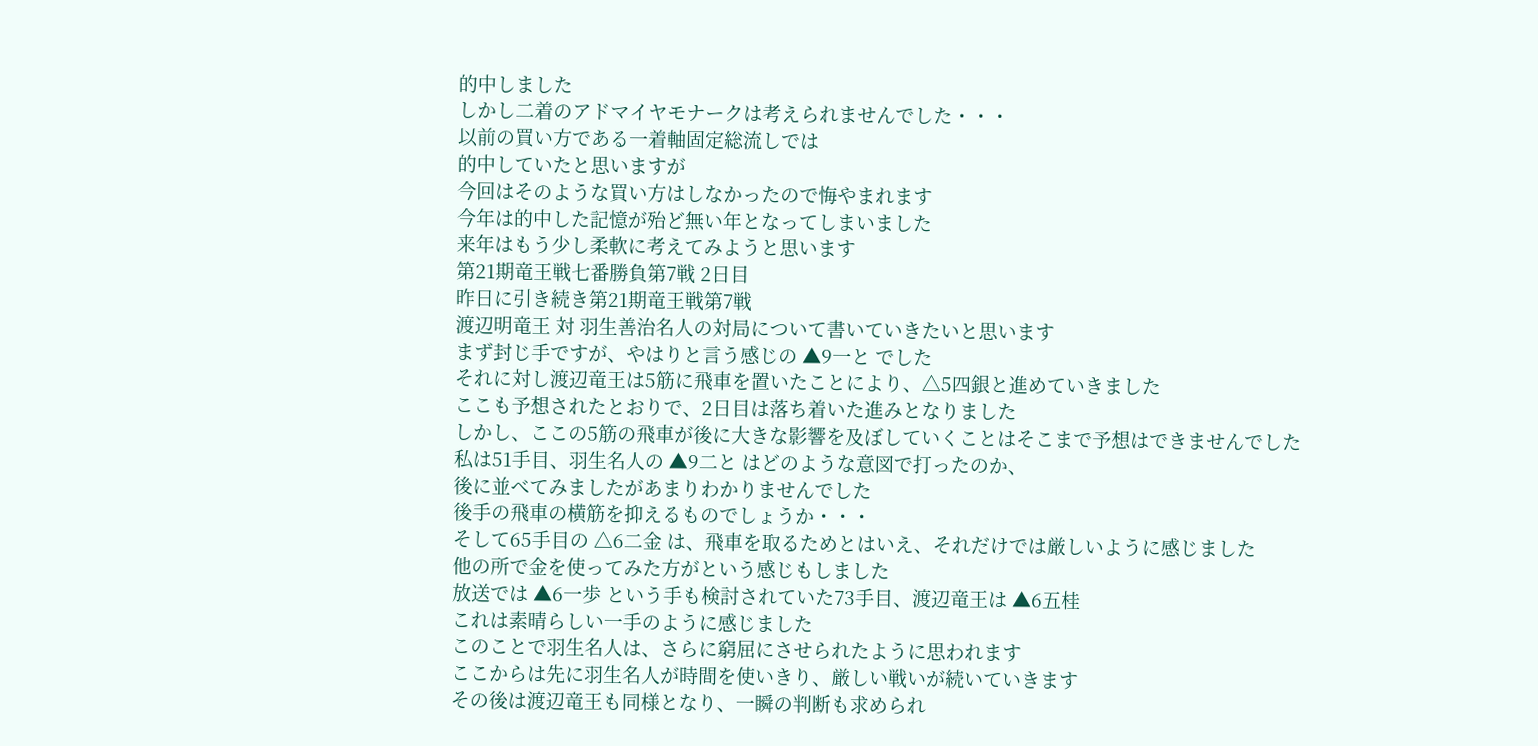的中しました
しかし二着のアドマイヤモナークは考えられませんでした・・・
以前の買い方である一着軸固定総流しでは
的中していたと思いますが
今回はそのような買い方はしなかったので悔やまれます
今年は的中した記憶が殆ど無い年となってしまいました
来年はもう少し柔軟に考えてみようと思います
第21期竜王戦七番勝負第7戦 2日目
昨日に引き続き第21期竜王戦第7戦
渡辺明竜王 対 羽生善治名人の対局について書いていきたいと思います
まず封じ手ですが、やはりと言う感じの ▲9一と でした
それに対し渡辺竜王は5筋に飛車を置いたことにより、△5四銀と進めていきました
ここも予想されたとおりで、2日目は落ち着いた進みとなりました
しかし、ここの5筋の飛車が後に大きな影響を及ぼしていくことはそこまで予想はできませんでした
私は51手目、羽生名人の ▲9二と はどのような意図で打ったのか、
後に並べてみましたがあまりわかりませんでした
後手の飛車の横筋を抑えるものでしょうか・・・
そして65手目の △6二金 は、飛車を取るためとはいえ、それだけでは厳しいように感じました
他の所で金を使ってみた方がという感じもしました
放送では ▲6一歩 という手も検討されていた73手目、渡辺竜王は ▲6五桂
これは素晴らしい一手のように感じました
このことで羽生名人は、さらに窮屈にさせられたように思われます
ここからは先に羽生名人が時間を使いきり、厳しい戦いが続いていきます
その後は渡辺竜王も同様となり、一瞬の判断も求められ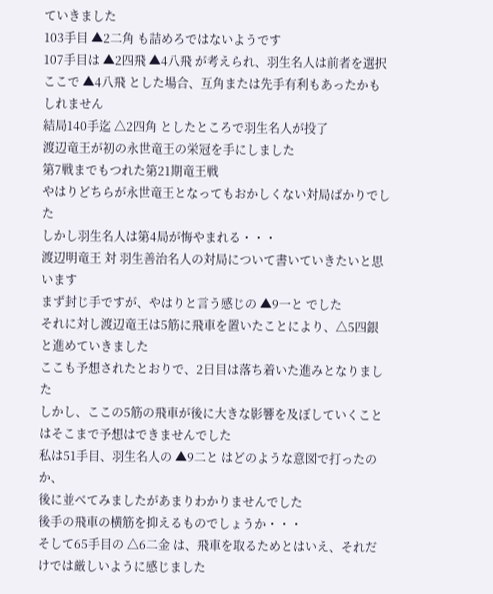ていきました
103手目 ▲2二角 も詰めろではないようです
107手目は ▲2四飛 ▲4八飛 が考えられ、羽生名人は前者を選択
ここで ▲4八飛 とした場合、互角または先手有利もあったかもしれません
結局140手迄 △2四角 としたところで羽生名人が投了
渡辺竜王が初の永世竜王の栄冠を手にしました
第7戦までもつれた第21期竜王戦
やはりどちらが永世竜王となってもおかしくない対局ばかりでした
しかし羽生名人は第4局が悔やまれる・・・
渡辺明竜王 対 羽生善治名人の対局について書いていきたいと思います
まず封じ手ですが、やはりと言う感じの ▲9一と でした
それに対し渡辺竜王は5筋に飛車を置いたことにより、△5四銀と進めていきました
ここも予想されたとおりで、2日目は落ち着いた進みとなりました
しかし、ここの5筋の飛車が後に大きな影響を及ぼしていくことはそこまで予想はできませんでした
私は51手目、羽生名人の ▲9二と はどのような意図で打ったのか、
後に並べてみましたがあまりわかりませんでした
後手の飛車の横筋を抑えるものでしょうか・・・
そして65手目の △6二金 は、飛車を取るためとはいえ、それだけでは厳しいように感じました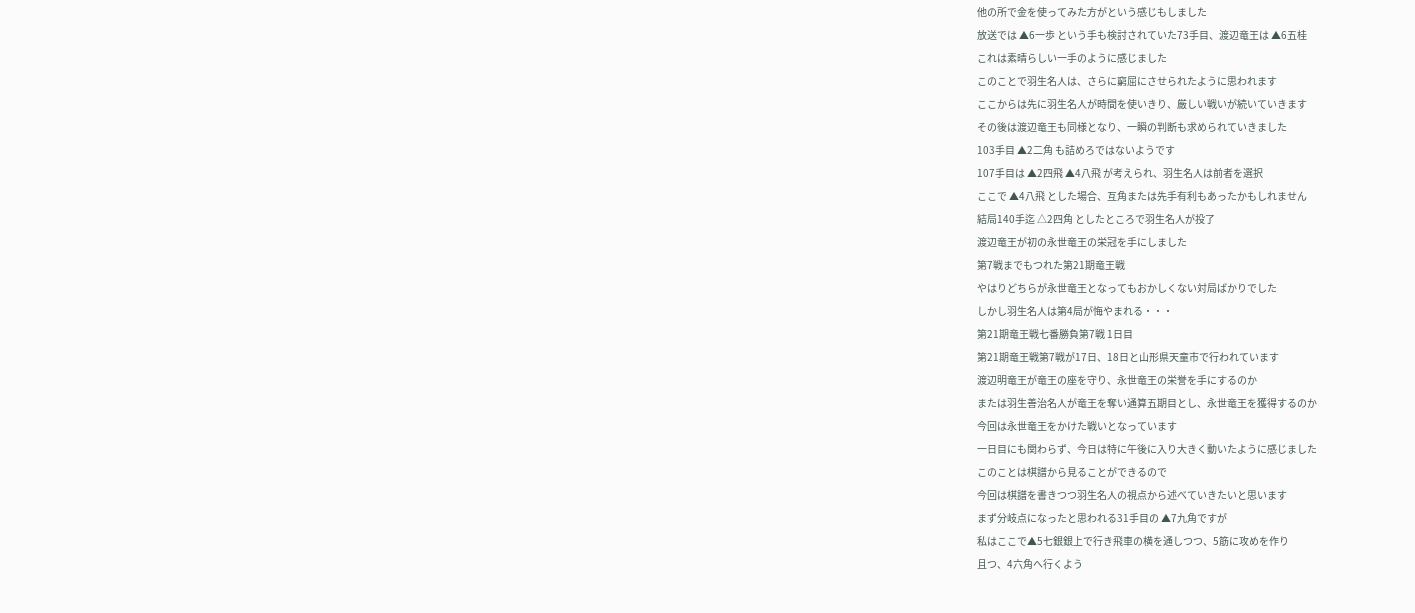他の所で金を使ってみた方がという感じもしました
放送では ▲6一歩 という手も検討されていた73手目、渡辺竜王は ▲6五桂
これは素晴らしい一手のように感じました
このことで羽生名人は、さらに窮屈にさせられたように思われます
ここからは先に羽生名人が時間を使いきり、厳しい戦いが続いていきます
その後は渡辺竜王も同様となり、一瞬の判断も求められていきました
103手目 ▲2二角 も詰めろではないようです
107手目は ▲2四飛 ▲4八飛 が考えられ、羽生名人は前者を選択
ここで ▲4八飛 とした場合、互角または先手有利もあったかもしれません
結局140手迄 △2四角 としたところで羽生名人が投了
渡辺竜王が初の永世竜王の栄冠を手にしました
第7戦までもつれた第21期竜王戦
やはりどちらが永世竜王となってもおかしくない対局ばかりでした
しかし羽生名人は第4局が悔やまれる・・・
第21期竜王戦七番勝負第7戦 1日目
第21期竜王戦第7戦が17日、18日と山形県天童市で行われています
渡辺明竜王が竜王の座を守り、永世竜王の栄誉を手にするのか
または羽生善治名人が竜王を奪い通算五期目とし、永世竜王を獲得するのか
今回は永世竜王をかけた戦いとなっています
一日目にも関わらず、今日は特に午後に入り大きく動いたように感じました
このことは棋譜から見ることができるので
今回は棋譜を書きつつ羽生名人の視点から述べていきたいと思います
まず分岐点になったと思われる31手目の ▲7九角ですが
私はここで▲5七銀銀上で行き飛車の横を通しつつ、5筋に攻めを作り
且つ、4六角へ行くよう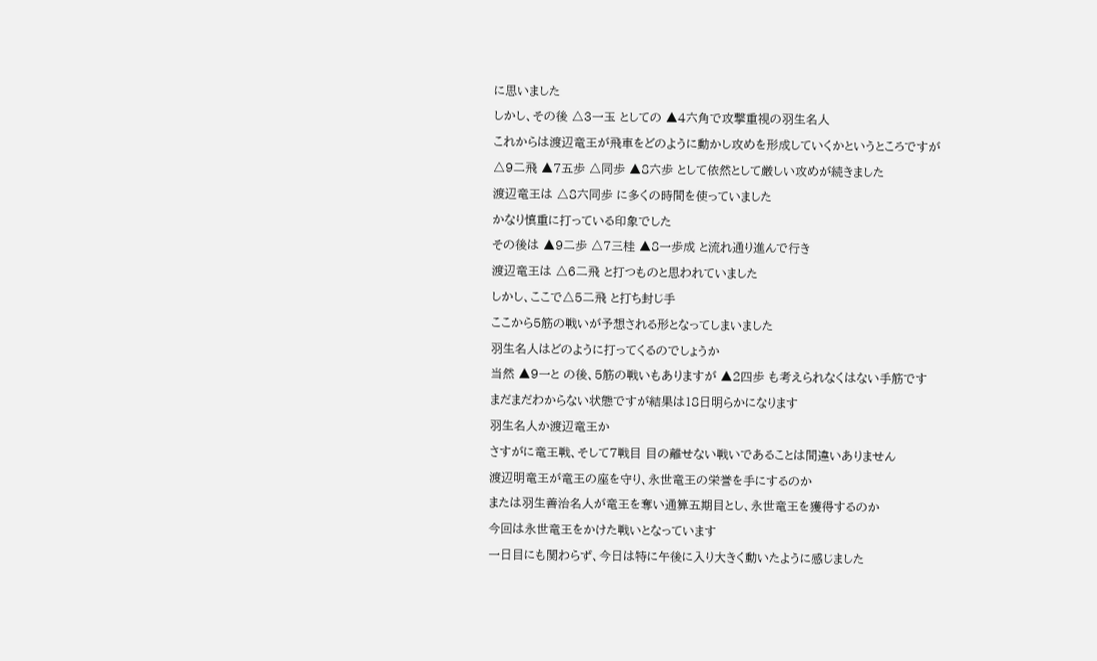に思いました
しかし、その後 △3一玉 としての ▲4六角で攻撃重視の羽生名人
これからは渡辺竜王が飛車をどのように動かし攻めを形成していくかというところですが
△9二飛 ▲7五歩 △同歩 ▲8六歩 として依然として厳しい攻めが続きました
渡辺竜王は △8六同歩 に多くの時間を使っていました
かなり慎重に打っている印象でした
その後は ▲9二歩 △7三桂 ▲8一歩成 と流れ通り進んで行き
渡辺竜王は △6二飛 と打つものと思われていました
しかし、ここで△5二飛 と打ち封じ手
ここから5筋の戦いが予想される形となってしまいました
羽生名人はどのように打ってくるのでしょうか
当然 ▲9一と の後、5筋の戦いもありますが ▲2四歩 も考えられなくはない手筋です
まだまだわからない状態ですが結果は18日明らかになります
羽生名人か渡辺竜王か
さすがに竜王戦、そして7戦目 目の離せない戦いであることは間違いありません
渡辺明竜王が竜王の座を守り、永世竜王の栄誉を手にするのか
または羽生善治名人が竜王を奪い通算五期目とし、永世竜王を獲得するのか
今回は永世竜王をかけた戦いとなっています
一日目にも関わらず、今日は特に午後に入り大きく動いたように感じました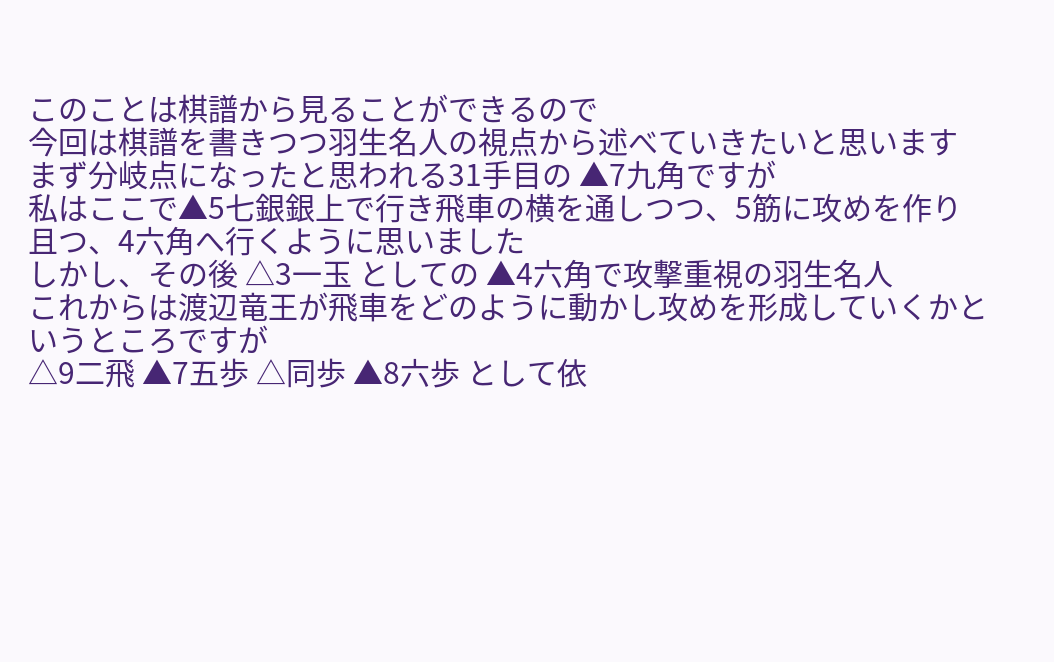このことは棋譜から見ることができるので
今回は棋譜を書きつつ羽生名人の視点から述べていきたいと思います
まず分岐点になったと思われる31手目の ▲7九角ですが
私はここで▲5七銀銀上で行き飛車の横を通しつつ、5筋に攻めを作り
且つ、4六角へ行くように思いました
しかし、その後 △3一玉 としての ▲4六角で攻撃重視の羽生名人
これからは渡辺竜王が飛車をどのように動かし攻めを形成していくかというところですが
△9二飛 ▲7五歩 △同歩 ▲8六歩 として依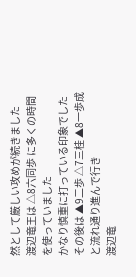然として厳しい攻めが続きました
渡辺竜王は △8六同歩 に多くの時間を使っていました
かなり慎重に打っている印象でした
その後は ▲9二歩 △7三桂 ▲8一歩成 と流れ通り進んで行き
渡辺竜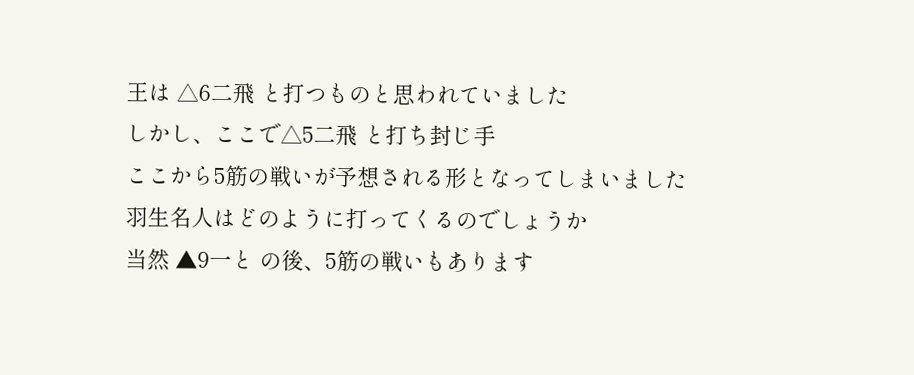王は △6二飛 と打つものと思われていました
しかし、ここで△5二飛 と打ち封じ手
ここから5筋の戦いが予想される形となってしまいました
羽生名人はどのように打ってくるのでしょうか
当然 ▲9一と の後、5筋の戦いもあります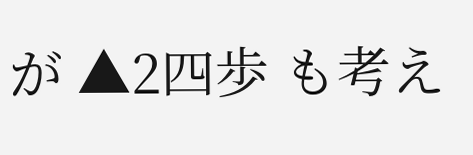が ▲2四歩 も考え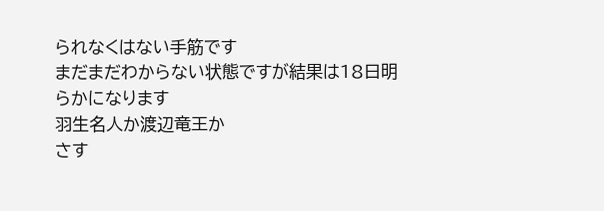られなくはない手筋です
まだまだわからない状態ですが結果は18日明らかになります
羽生名人か渡辺竜王か
さす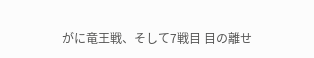がに竜王戦、そして7戦目 目の離せ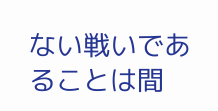ない戦いであることは間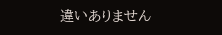違いありません